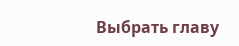Выбрать главу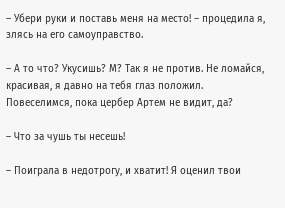– Убери руки и поставь меня на место! – процедила я, злясь на его самоуправство.

– А то что? Укусишь? М? Так я не против. Не ломайся, красивая, я давно на тебя глаз положил. Повеселимся, пока цербер Артем не видит, да?

– Что за чушь ты несешь!

– Поиграла в недотрогу, и хватит! Я оценил твои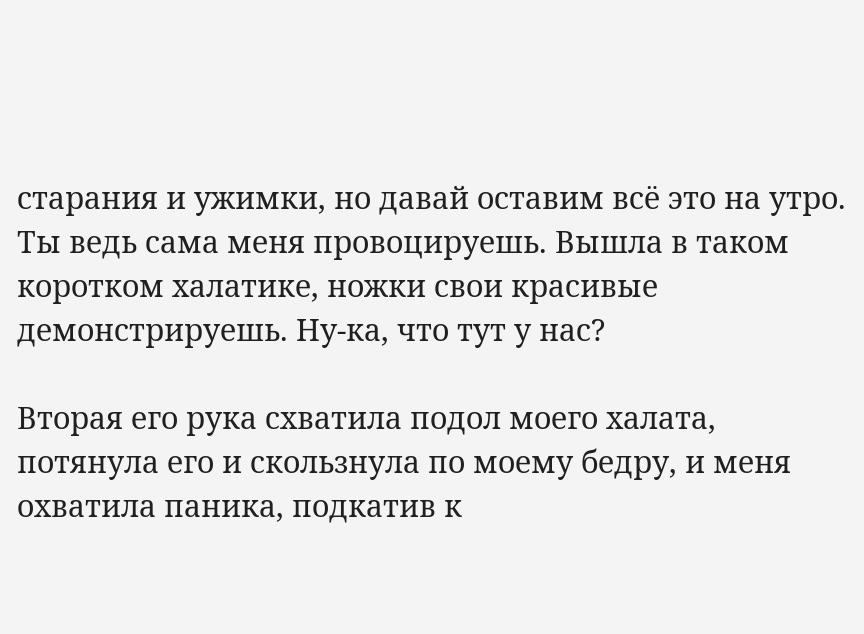старания и ужимки, но давай оставим всё это на утро. Ты ведь сама меня провоцируешь. Вышла в таком коротком халатике, ножки свои красивые демонстрируешь. Ну-ка, что тут у нас?

Вторая его рука схватила подол моего халата, потянула его и скользнула по моему бедру, и меня охватила паника, подкатив к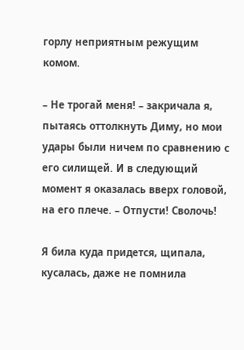горлу неприятным режущим комом.

– Не трогай меня! – закричала я, пытаясь оттолкнуть Диму, но мои удары были ничем по сравнению с его силищей. И в следующий момент я оказалась вверх головой, на его плече. – Отпусти! Сволочь!

Я била куда придется, щипала, кусалась, даже не помнила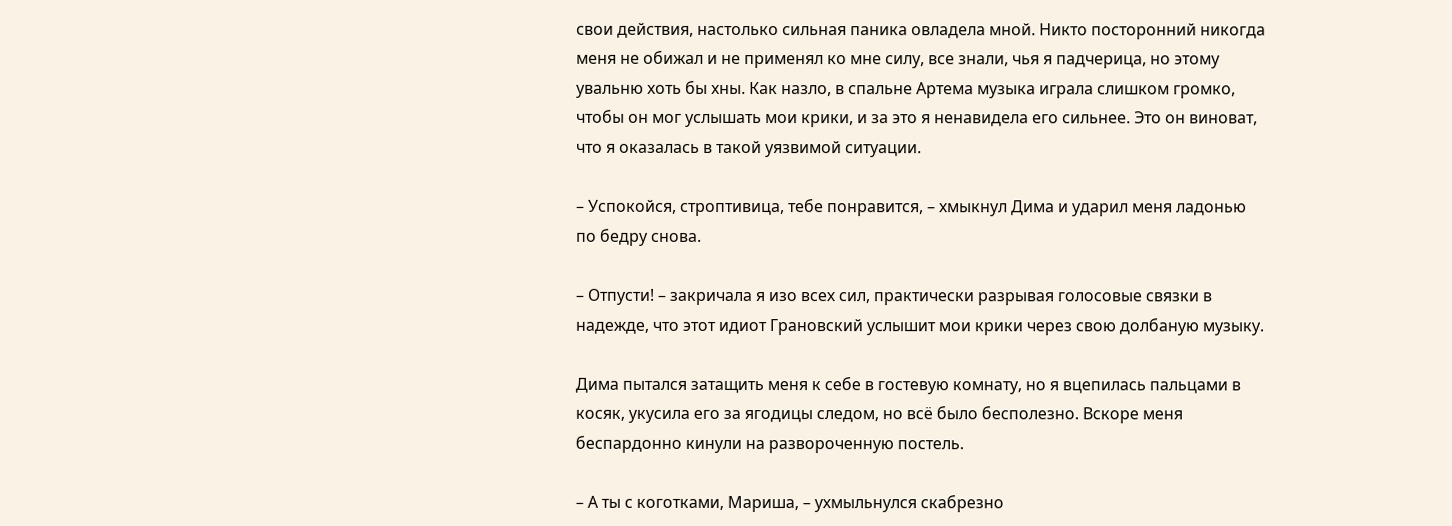свои действия, настолько сильная паника овладела мной. Никто посторонний никогда меня не обижал и не применял ко мне силу, все знали, чья я падчерица, но этому увальню хоть бы хны. Как назло, в спальне Артема музыка играла слишком громко, чтобы он мог услышать мои крики, и за это я ненавидела его сильнее. Это он виноват, что я оказалась в такой уязвимой ситуации.

– Успокойся, строптивица, тебе понравится, – хмыкнул Дима и ударил меня ладонью по бедру снова.

– Отпусти! – закричала я изо всех сил, практически разрывая голосовые связки в надежде, что этот идиот Грановский услышит мои крики через свою долбаную музыку.

Дима пытался затащить меня к себе в гостевую комнату, но я вцепилась пальцами в косяк, укусила его за ягодицы следом, но всё было бесполезно. Вскоре меня беспардонно кинули на развороченную постель.

– А ты с коготками, Мариша, – ухмыльнулся скабрезно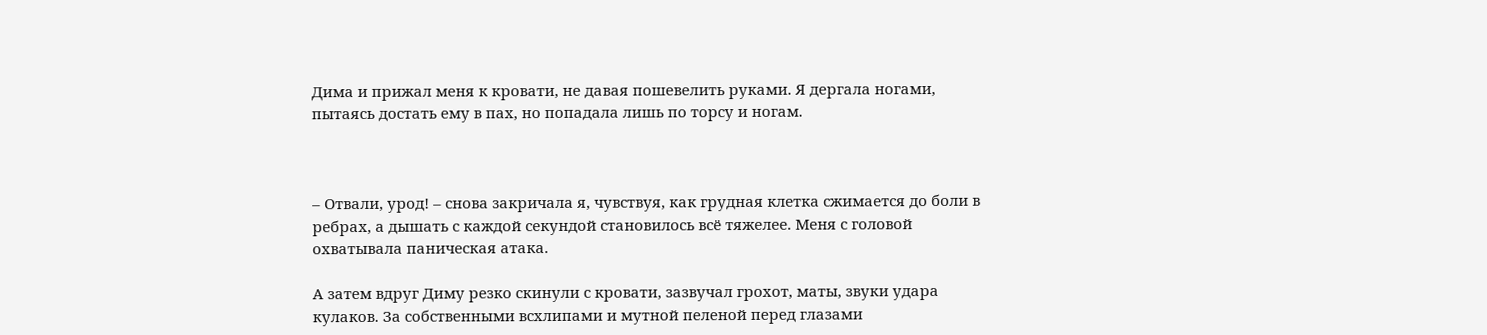Дима и прижал меня к кровати, не давая пошевелить руками. Я дергала ногами, пытаясь достать ему в пах, но попадала лишь по торсу и ногам.



– Отвали, урод! – снова закричала я, чувствуя, как грудная клетка сжимается до боли в ребрах, а дышать с каждой секундой становилось всё тяжелее. Меня с головой охватывала паническая атака.

А затем вдруг Диму резко скинули с кровати, зазвучал грохот, маты, звуки удара кулаков. За собственными всхлипами и мутной пеленой перед глазами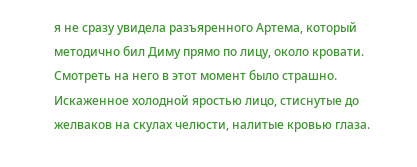я не сразу увидела разъяренного Артема, который методично бил Диму прямо по лицу, около кровати. Смотреть на него в этот момент было страшно. Искаженное холодной яростью лицо, стиснутые до желваков на скулах челюсти, налитые кровью глаза.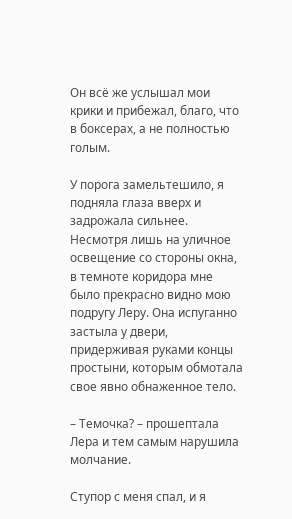Он всё же услышал мои крики и прибежал, благо, что в боксерах, а не полностью голым.

У порога замельтешило, я подняла глаза вверх и задрожала сильнее. Несмотря лишь на уличное освещение со стороны окна, в темноте коридора мне было прекрасно видно мою подругу Леру. Она испуганно застыла у двери, придерживая руками концы простыни, которым обмотала свое явно обнаженное тело.

– Темочка? – прошептала Лера и тем самым нарушила молчание.

Ступор с меня спал, и я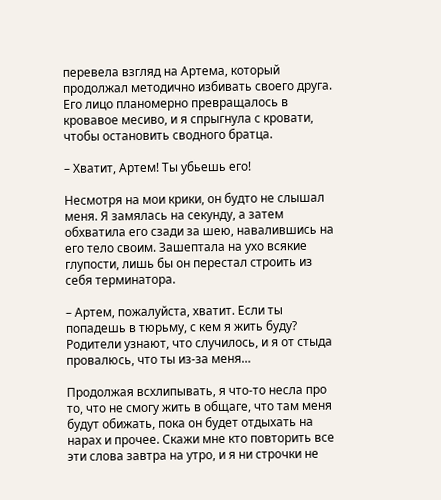перевела взгляд на Артема, который продолжал методично избивать своего друга. Его лицо планомерно превращалось в кровавое месиво, и я спрыгнула с кровати, чтобы остановить сводного братца.

– Хватит, Артем! Ты убьешь его!

Несмотря на мои крики, он будто не слышал меня. Я замялась на секунду, а затем обхватила его сзади за шею, навалившись на его тело своим. Зашептала на ухо всякие глупости, лишь бы он перестал строить из себя терминатора.

– Артем, пожалуйста, хватит. Если ты попадешь в тюрьму, с кем я жить буду? Родители узнают, что случилось, и я от стыда провалюсь, что ты из-за меня…

Продолжая всхлипывать, я что-то несла про то, что не смогу жить в общаге, что там меня будут обижать, пока он будет отдыхать на нарах и прочее. Скажи мне кто повторить все эти слова завтра на утро, и я ни строчки не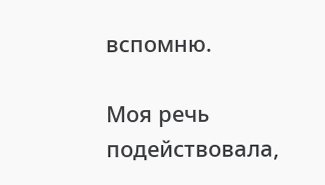вспомню.

Моя речь подействовала,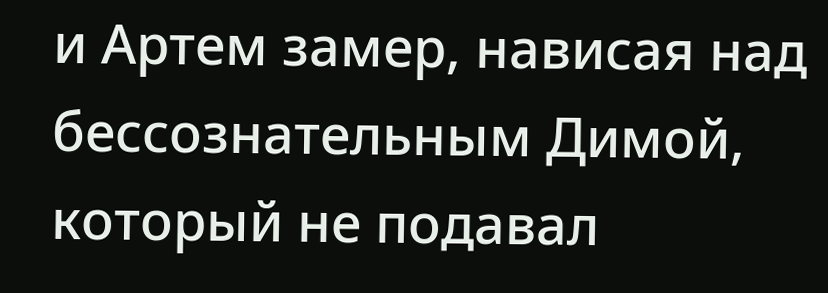и Артем замер, нависая над бессознательным Димой, который не подавал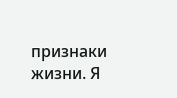признаки жизни. Я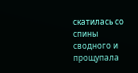скатилась со спины сводного и прощупала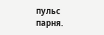пульс парня.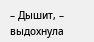– Дышит, – выдохнула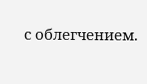с облегчением.